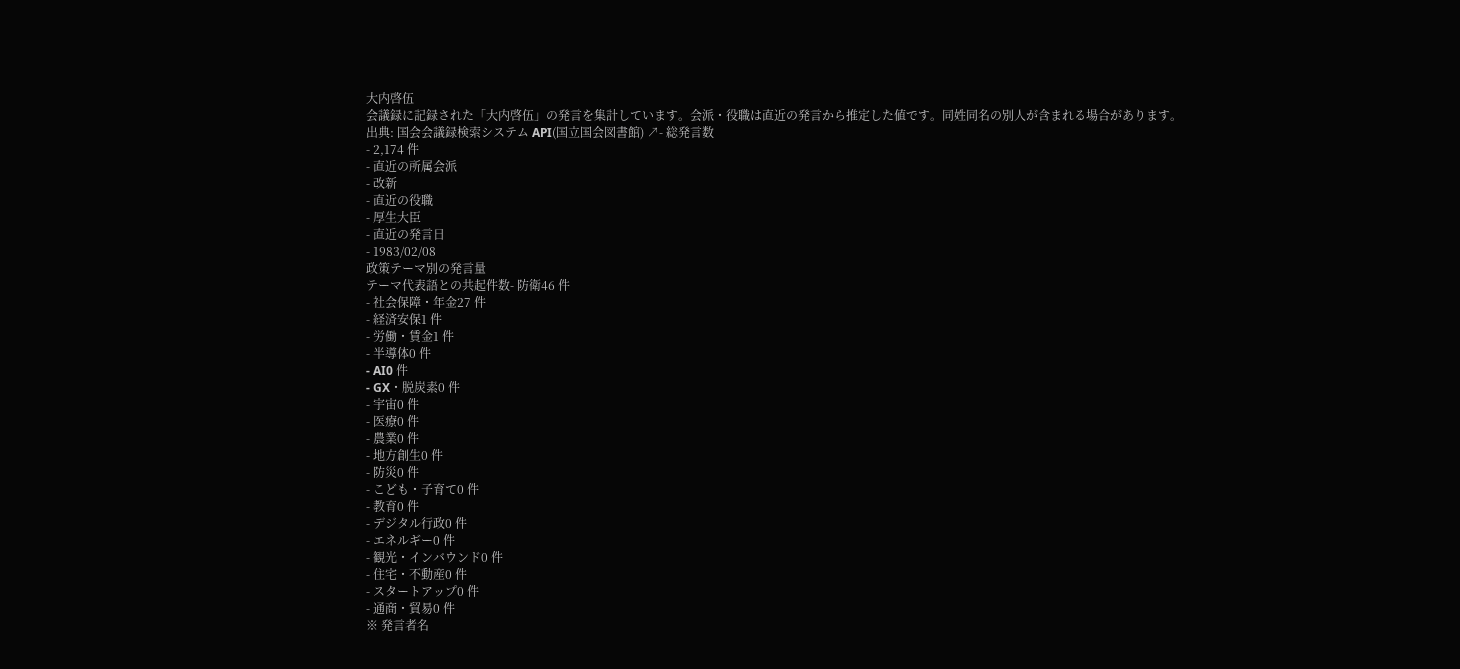大内啓伍
会議録に記録された「大内啓伍」の発言を集計しています。会派・役職は直近の発言から推定した値です。同姓同名の別人が含まれる場合があります。
出典: 国会会議録検索システム API(国立国会図書館) ↗- 総発言数
- 2,174 件
- 直近の所属会派
- 改新
- 直近の役職
- 厚生大臣
- 直近の発言日
- 1983/02/08
政策テーマ別の発言量
テーマ代表語との共起件数- 防衛46 件
- 社会保障・年金27 件
- 経済安保1 件
- 労働・賃金1 件
- 半導体0 件
- AI0 件
- GX・脱炭素0 件
- 宇宙0 件
- 医療0 件
- 農業0 件
- 地方創生0 件
- 防災0 件
- こども・子育て0 件
- 教育0 件
- デジタル行政0 件
- エネルギー0 件
- 観光・インバウンド0 件
- 住宅・不動産0 件
- スタートアップ0 件
- 通商・貿易0 件
※ 発言者名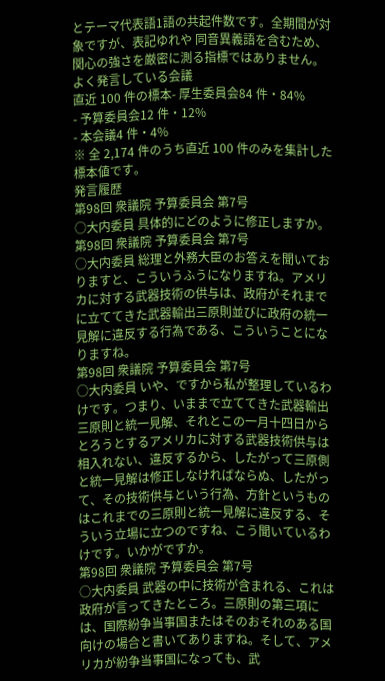とテーマ代表語1語の共起件数です。全期間が対象ですが、表記ゆれや 同音異義語を含むため、関心の強さを厳密に測る指標ではありません。
よく発言している会議
直近 100 件の標本- 厚生委員会84 件・84%
- 予算委員会12 件・12%
- 本会議4 件・4%
※ 全 2,174 件のうち直近 100 件のみを集計した標本値です。
発言履歴
第98回 衆議院 予算委員会 第7号
○大内委員 具体的にどのように修正しますか。
第98回 衆議院 予算委員会 第7号
○大内委員 総理と外務大臣のお答えを聞いておりますと、こういうふうになりますね。アメリカに対する武器技術の供与は、政府がそれまでに立ててきた武器輸出三原則並びに政府の統一見解に違反する行為である、こういうことになりますね。
第98回 衆議院 予算委員会 第7号
○大内委員 いや、ですから私が整理しているわけです。つまり、いままで立ててきた武器輸出三原則と統一見解、それとこの一月十四日からとろうとするアメリカに対する武器技術供与は相入れない、違反するから、したがって三原側と統一見解は修正しなければならぬ、したがって、その技術供与という行為、方針というものはこれまでの三原則と統一見解に違反する、そういう立場に立つのですね、こう聞いているわけです。いかがですか。
第98回 衆議院 予算委員会 第7号
○大内委員 武器の中に技術が含まれる、これは政府が言ってきたところ。三原則の第三項には、国際紛争当事国またはそのおそれのある国向けの場合と書いてありますね。そして、アメリカが紛争当事国になっても、武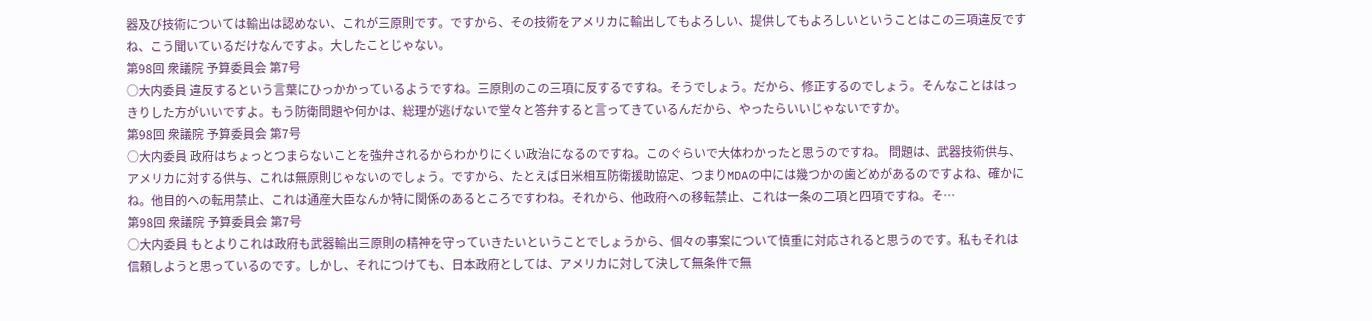器及び技術については輸出は認めない、これが三原則です。ですから、その技術をアメリカに輸出してもよろしい、提供してもよろしいということはこの三項違反ですね、こう聞いているだけなんですよ。大したことじゃない。
第98回 衆議院 予算委員会 第7号
○大内委員 違反するという言葉にひっかかっているようですね。三原則のこの三項に反するですね。そうでしょう。だから、修正するのでしょう。そんなことははっきりした方がいいですよ。もう防衛問題や何かは、総理が逃げないで堂々と答弁すると言ってきているんだから、やったらいいじゃないですか。
第98回 衆議院 予算委員会 第7号
○大内委員 政府はちょっとつまらないことを強弁されるからわかりにくい政治になるのですね。このぐらいで大体わかったと思うのですね。 問題は、武器技術供与、アメリカに対する供与、これは無原則じゃないのでしょう。ですから、たとえば日米相互防衛援助協定、つまりMDAの中には幾つかの歯どめがあるのですよね、確かにね。他目的への転用禁止、これは通産大臣なんか特に関係のあるところですわね。それから、他政府への移転禁止、これは一条の二項と四項ですね。そ…
第98回 衆議院 予算委員会 第7号
○大内委員 もとよりこれは政府も武器輸出三原則の精神を守っていきたいということでしょうから、個々の事案について慎重に対応されると思うのです。私もそれは信頼しようと思っているのです。しかし、それにつけても、日本政府としては、アメリカに対して決して無条件で無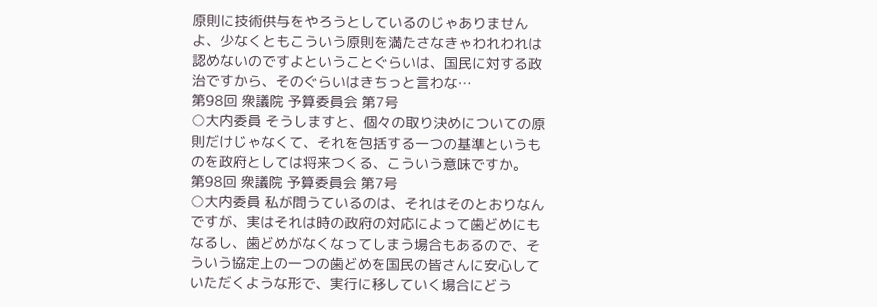原則に技術供与をやろうとしているのじゃありませんよ、少なくともこういう原則を満たさなきゃわれわれは認めないのですよということぐらいは、国民に対する政治ですから、そのぐらいはきちっと言わな…
第98回 衆議院 予算委員会 第7号
○大内委員 そうしますと、個々の取り決めについての原則だけじゃなくて、それを包括する一つの基準というものを政府としては将来つくる、こういう意味ですか。
第98回 衆議院 予算委員会 第7号
○大内委員 私が問うているのは、それはそのとおりなんですが、実はそれは時の政府の対応によって歯どめにもなるし、歯どめがなくなってしまう場合もあるので、そういう協定上の一つの歯どめを国民の皆さんに安心していただくような形で、実行に移していく場合にどう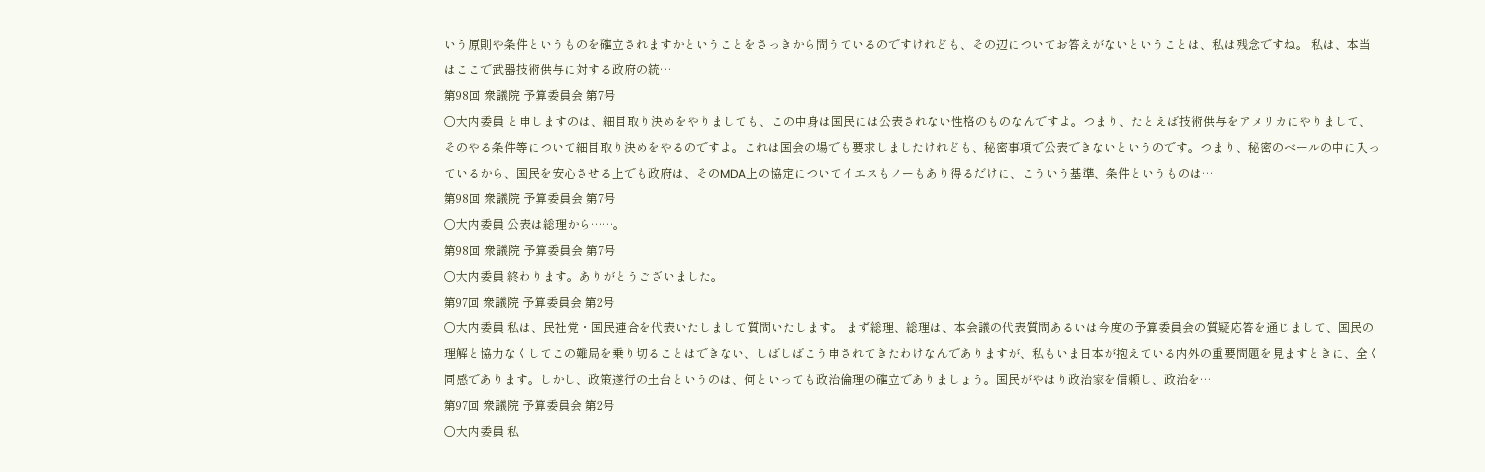いう原則や条件というものを確立されますかということをさっきから問うているのですけれども、その辺についてお答えがないということは、私は残念ですね。 私は、本当はここで武器技術供与に対する政府の統…
第98回 衆議院 予算委員会 第7号
○大内委員 と申しますのは、細目取り決めをやりましても、この中身は国民には公表されない性格のものなんですよ。つまり、たとえば技術供与をアメリカにやりまして、そのやる条件等について細目取り決めをやるのですよ。これは国会の場でも要求しましたけれども、秘密事項で公表できないというのです。つまり、秘密のベールの中に入っているから、国民を安心させる上でも政府は、そのMDA上の協定についてイエスもノーもあり得るだけに、こういう基準、条件というものは…
第98回 衆議院 予算委員会 第7号
○大内委員 公表は総理から……。
第98回 衆議院 予算委員会 第7号
○大内委員 終わります。ありがとうございました。
第97回 衆議院 予算委員会 第2号
○大内委員 私は、民社党・国民連合を代表いたしまして質問いたします。 まず総理、総理は、本会議の代表質問あるいは今度の予算委員会の質疑応答を通じまして、国民の理解と協力なくしてこの難局を乗り切ることはできない、しばしばこう申されてきたわけなんでありますが、私もいま日本が抱えている内外の重要問題を見ますときに、全く同感であります。しかし、政策遂行の土台というのは、何といっても政治倫理の確立でありましょう。国民がやはり政治家を信頼し、政治を…
第97回 衆議院 予算委員会 第2号
○大内委員 私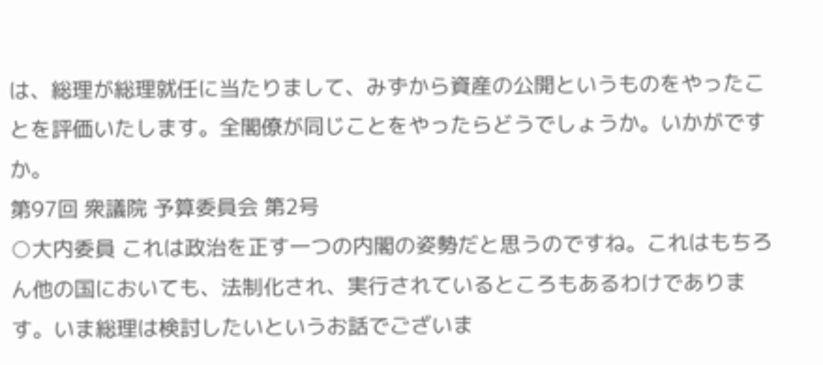は、総理が総理就任に当たりまして、みずから資産の公開というものをやったことを評価いたします。全閣僚が同じことをやったらどうでしょうか。いかがですか。
第97回 衆議院 予算委員会 第2号
○大内委員 これは政治を正す一つの内閣の姿勢だと思うのですね。これはもちろん他の国においても、法制化され、実行されているところもあるわけであります。いま総理は検討したいというお話でございま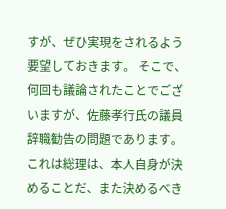すが、ぜひ実現をされるよう要望しておきます。 そこで、何回も議論されたことでございますが、佐藤孝行氏の議員辞職勧告の問題であります。 これは総理は、本人自身が決めることだ、また決めるべき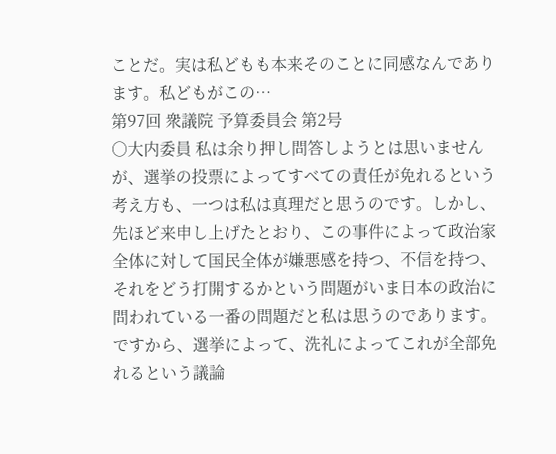ことだ。実は私どもも本来そのことに同感なんであります。私どもがこの…
第97回 衆議院 予算委員会 第2号
○大内委員 私は余り押し問答しようとは思いませんが、選挙の投票によってすべての責任が免れるという考え方も、一つは私は真理だと思うのです。しかし、先ほど来申し上げたとおり、この事件によって政治家全体に対して国民全体が嫌悪感を持つ、不信を持つ、それをどう打開するかという問題がいま日本の政治に問われている一番の問題だと私は思うのであります。ですから、選挙によって、洗礼によってこれが全部免れるという議論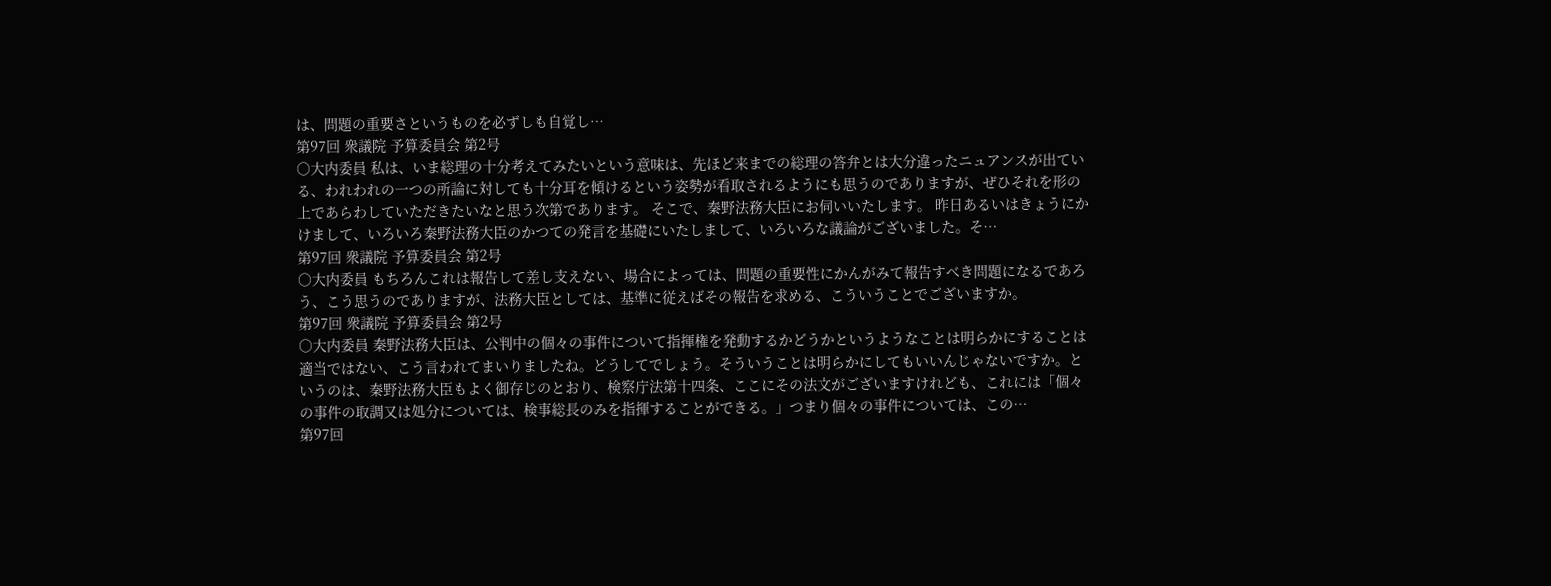は、問題の重要さというものを必ずしも自覚し…
第97回 衆議院 予算委員会 第2号
○大内委員 私は、いま総理の十分考えてみたいという意味は、先ほど来までの総理の答弁とは大分違ったニュアンスが出ている、われわれの一つの所論に対しても十分耳を傾けるという姿勢が看取されるようにも思うのでありますが、ぜひそれを形の上であらわしていただきたいなと思う次第であります。 そこで、秦野法務大臣にお伺いいたします。 昨日あるいはきょうにかけまして、いろいろ秦野法務大臣のかつての発言を基礎にいたしまして、いろいろな議論がございました。そ…
第97回 衆議院 予算委員会 第2号
○大内委員 もちろんこれは報告して差し支えない、場合によっては、問題の重要性にかんがみて報告すべき問題になるであろう、こう思うのでありますが、法務大臣としては、基準に従えばその報告を求める、こういうことでございますか。
第97回 衆議院 予算委員会 第2号
○大内委員 秦野法務大臣は、公判中の個々の事件について指揮権を発動するかどうかというようなことは明らかにすることは適当ではない、こう言われてまいりましたね。どうしてでしょう。そういうことは明らかにしてもいいんじゃないですか。というのは、秦野法務大臣もよく御存じのとおり、検察庁法第十四条、ここにその法文がございますけれども、これには「個々の事件の取調又は処分については、検事総長のみを指揮することができる。」つまり個々の事件については、この…
第97回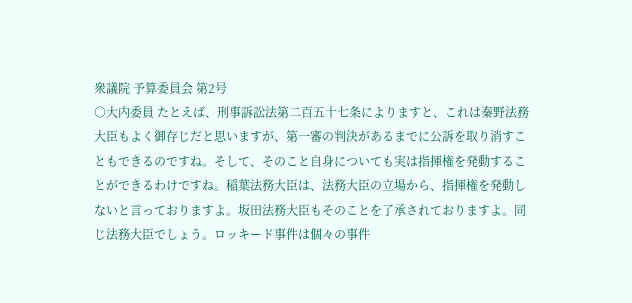衆議院 予算委員会 第2号
○大内委員 たとえば、刑事訴訟法第二百五十七条によりますと、これは秦野法務大臣もよく御存じだと思いますが、第一審の判決があるまでに公訴を取り消すこともできるのですね。そして、そのこと自身についても実は指揮権を発動することができるわけですね。稲葉法務大臣は、法務大臣の立場から、指揮権を発動しないと言っておりますよ。坂田法務大臣もそのことを了承されておりますよ。同じ法務大臣でしょう。ロッキード事件は個々の事件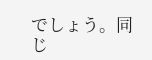でしょう。同じ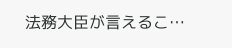法務大臣が言えるこ…